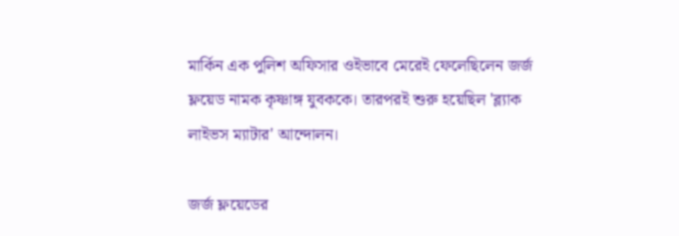মার্কিন এক পুলিশ অফিসার ওইভাবে মেরেই ফেলেছিলেন জর্জ ফ্লয়েড নামক কৃষ্ণাঙ্গ যুবককে। তারপরই শুরু হয়েছিল 'ব্ল্যাক লাইভস ম্যাটার' আন্দোলন।

জর্জ ফ্লয়েডের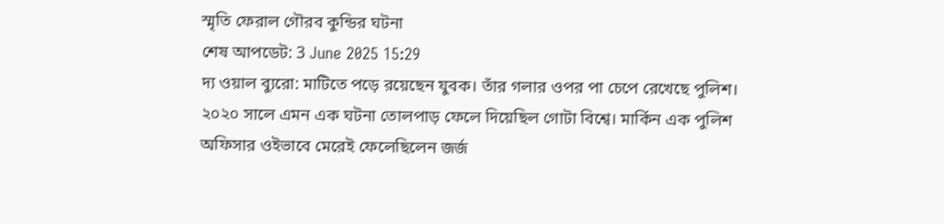স্মৃতি ফেরাল গৌরব কুন্ডির ঘটনা
শেষ আপডেট: 3 June 2025 15:29
দ্য ওয়াল ব্যুরো: মাটিতে পড়ে রয়েছেন যুবক। তাঁর গলার ওপর পা চেপে রেখেছে পুলিশ। ২০২০ সালে এমন এক ঘটনা তোলপাড় ফেলে দিয়েছিল গোটা বিশ্বে। মার্কিন এক পুলিশ অফিসার ওইভাবে মেরেই ফেলেছিলেন জর্জ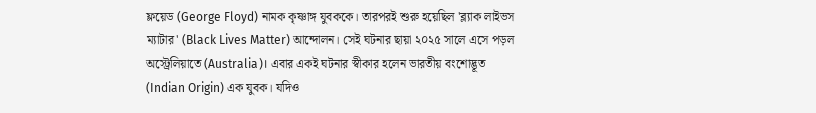ফ্লয়েড (George Floyd) নামক কৃষ্ণাঙ্গ যুবককে। তারপরই শুরু হয়েছিল 'ব্ল্যাক লাইভস ম্যাটার' (Black Lives Matter) আন্দোলন। সেই ঘটনার ছায়া ২০২৫ সালে এসে পড়ল অস্ট্রেলিয়াতে (Australia)। এবার একই ঘটনার স্বীকার হলেন ভারতীয় বংশোদ্ভূত (Indian Origin) এক যুবক। যদিও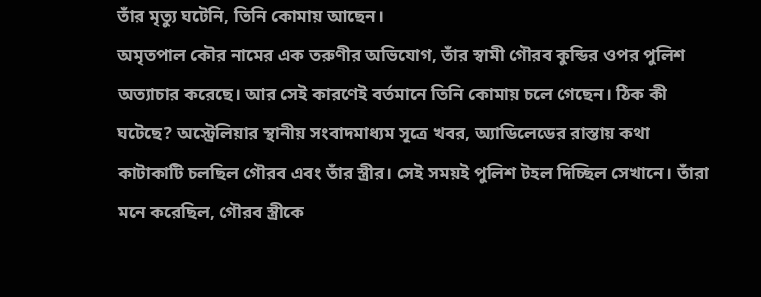তাঁর মৃত্যু ঘটেনি, তিনি কোমায় আছেন।
অমৃতপাল কৌর নামের এক তরুণীর অভিযোগ, তাঁর স্বামী গৌরব কুন্ডির ওপর পুলিশ অত্যাচার করেছে। আর সেই কারণেই বর্তমানে তিনি কোমায় চলে গেছেন। ঠিক কী ঘটেছে? অস্ট্রেলিয়ার স্থানীয় সংবাদমাধ্যম সূত্রে খবর, অ্যাডিলেডের রাস্তায় কথা কাটাকাটি চলছিল গৌরব এবং তাঁর স্ত্রীর। সেই সময়ই পুলিশ টহল দিচ্ছিল সেখানে। তাঁরা মনে করেছিল, গৌরব স্ত্রীকে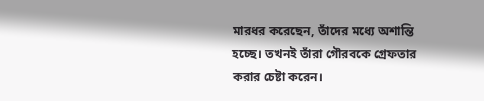মারধর করেছেন, তাঁদের মধ্যে অশান্তি হচ্ছে। তখনই তাঁরা গৌরবকে গ্রেফতার করার চেষ্টা করেন।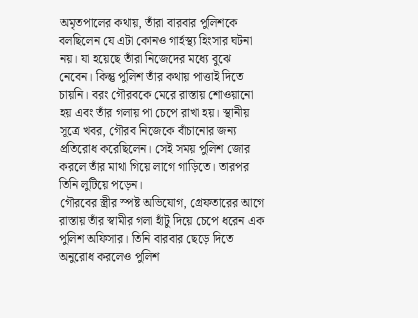অমৃতপালের কথায়, তাঁরা বারবার পুলিশকে বলছিলেন যে এটা কোনও গার্হস্থ্য হিংসার ঘটনা নয়। যা হয়েছে তাঁরা নিজেদের মধ্যে বুঝে নেবেন। কিন্তু পুলিশ তাঁর কথায় পাত্তাই দিতে চায়নি। বরং গৌরবকে মেরে রাস্তায় শোওয়ানো হয় এবং তাঁর গলায় পা চেপে রাখা হয়। স্থানীয় সূত্রে খবর, গৌরব নিজেকে বাঁচানোর জন্য প্রতিরোধ করেছিলেন। সেই সময় পুলিশ জোর করলে তাঁর মাথা গিয়ে লাগে গাড়িতে। তারপর তিনি লুটিয়ে পড়েন।
গৌরবের স্ত্রীর স্পষ্ট অভিযোগ, গ্রেফতারের আগে রাস্তায় তাঁর স্বামীর গলা হাঁটু দিয়ে চেপে ধরেন এক পুলিশ অফিসার। তিনি বারবার ছেড়ে দিতে অনুরোধ করলেও পুলিশ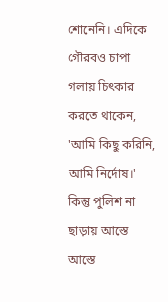শোনেনি। এদিকে গৌরবও চাপা গলায় চিৎকার করতে থাকেন, 'আমি কিছু করিনি, আমি নির্দোষ।' কিন্তু পুলিশ না ছাড়ায় আস্তে আস্তে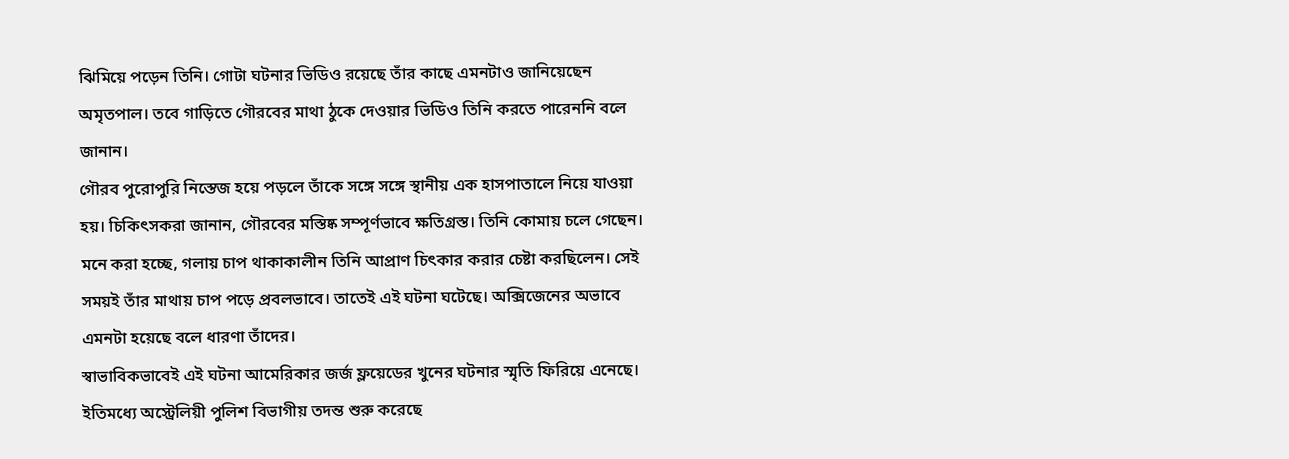ঝিমিয়ে পড়েন তিনি। গোটা ঘটনার ভিডিও রয়েছে তাঁর কাছে এমনটাও জানিয়েছেন অমৃতপাল। তবে গাড়িতে গৌরবের মাথা ঠুকে দেওয়ার ভিডিও তিনি করতে পারেননি বলে জানান।
গৌরব পুরোপুরি নিস্তেজ হয়ে পড়লে তাঁকে সঙ্গে সঙ্গে স্থানীয় এক হাসপাতালে নিয়ে যাওয়া হয়। চিকিৎসকরা জানান, গৌরবের মস্তিষ্ক সম্পূর্ণভাবে ক্ষতিগ্রস্ত। তিনি কোমায় চলে গেছেন। মনে করা হচ্ছে, গলায় চাপ থাকাকালীন তিনি আপ্রাণ চিৎকার করার চেষ্টা করছিলেন। সেই সময়ই তাঁর মাথায় চাপ পড়ে প্রবলভাবে। তাতেই এই ঘটনা ঘটেছে। অক্সিজেনের অভাবে এমনটা হয়েছে বলে ধারণা তাঁদের।
স্বাভাবিকভাবেই এই ঘটনা আমেরিকার জর্জ ফ্লয়েডের খুনের ঘটনার স্মৃতি ফিরিয়ে এনেছে। ইতিমধ্যে অস্ট্রেলিয়ী পুলিশ বিভাগীয় তদন্ত শুরু করেছে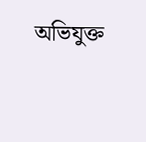অভিযুক্ত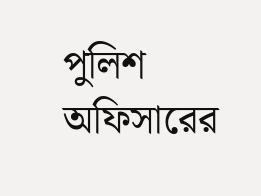পুলিশ অফিসারের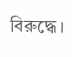বিরুদ্ধে।